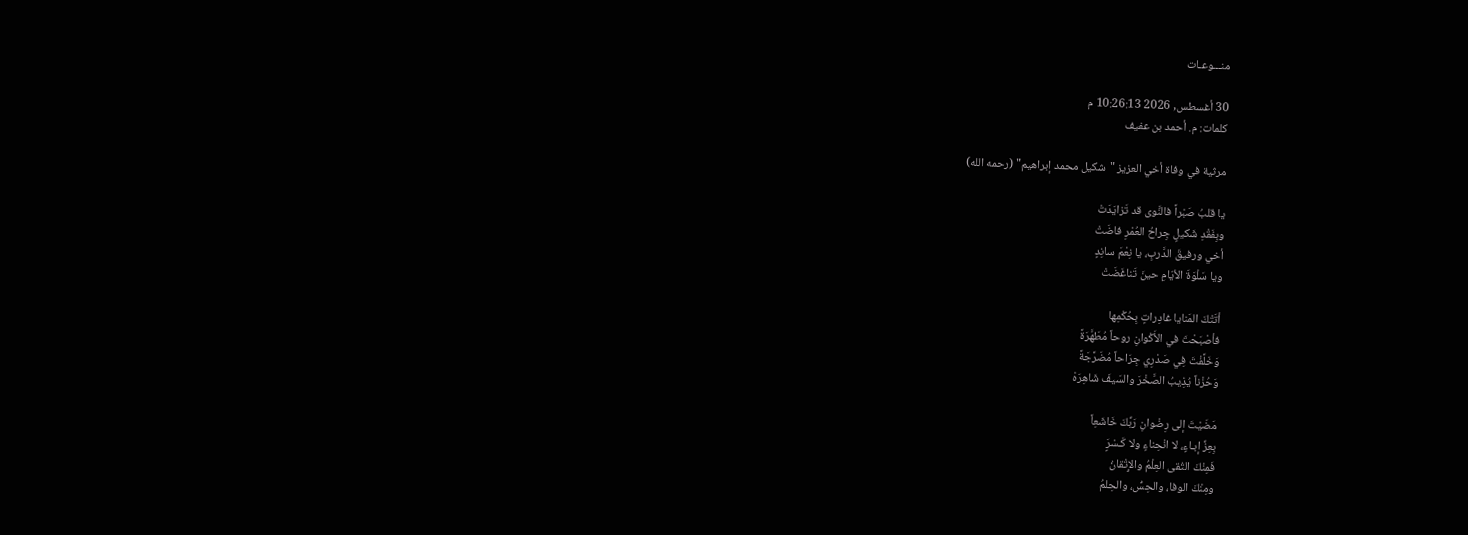منـــوعـات

30 أغسطس, 2026 10:26:13 م
كلمات: م. أحمد بن عفيف

مرثية في وفاة أخي العزيز "شكيل محمد إبراهيم" (رحمه الله)

يا قلبُ صَبْراً فالنَّوى قد تَزايَدَتْ
وبِفَقْدِ شَكيلٍ جِراحُ العُمْرِ فاضَتْ
أخي ورفيقَ الدَّربِ، يا نِعْمَ سانِدٍ
ويا سَلْوَةَ الأيّامِ حينَ تَناغَضَتْ

أتَتْكَ المَنايا غادِراتٍ بِحُكْمِها
فأصْبَحْتَ في الأَكْوانِ روحاً مُطَهَّرَةً
وَخَلَّفْتَ فِي صَدْرِي جِرَاحاً مُضَرَّجَةً
وَحُزْناً يُذِيبُ الصَّخْرَ والسَيفَ شَاهِرَهْ

مَضَيْتَ إلى رِضْوانِ رَبِّكَ خَاشَعِاً
بِعِزِّ إبـاءٍ، لا انْحِناءٍ ولا كَـسْرٍَ
فَمِنْكَ التُقى العِلْمُ والإِتْقانُ
ومِنْكَ الوفا، والحِسُّ، والحِلمُ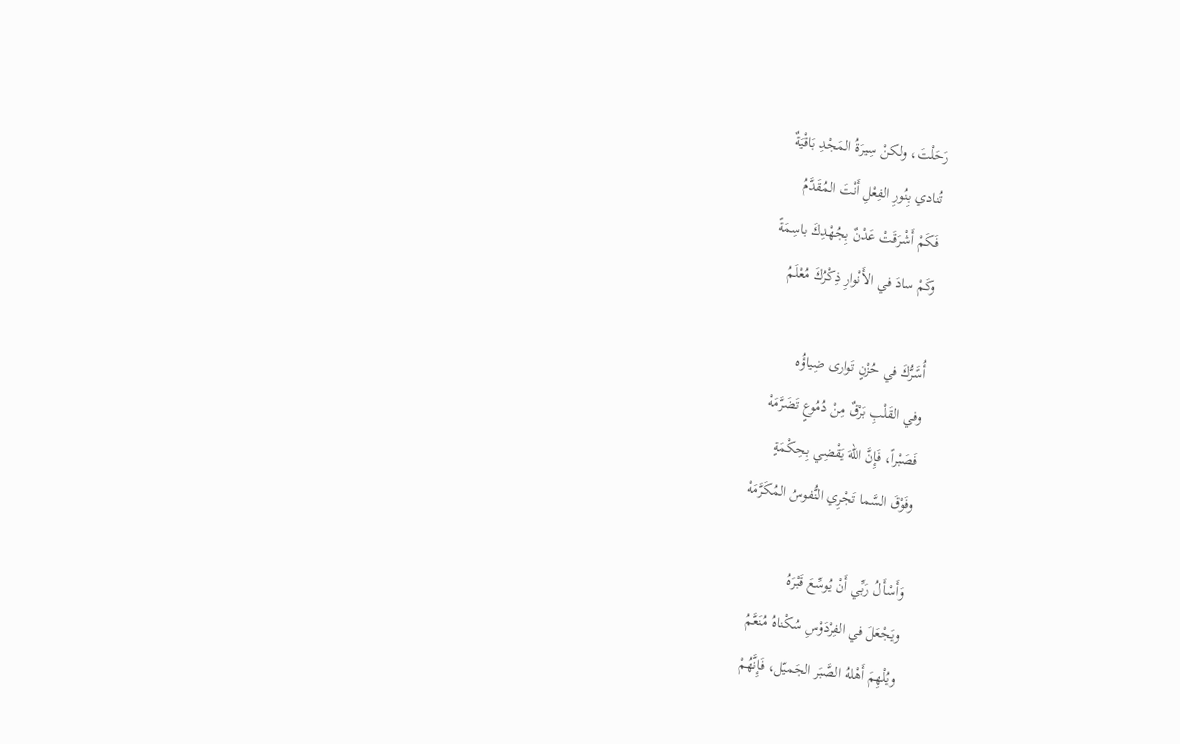رَحَلْتَ، ولكنْ سِيرَةُ المَجْدِ بَاقْيَةٌ
تُنادي بِنُورِ الفِعْلِ أَنْتَ المُقَدَّمُ
فَكَمْ أَشْرَقَتْ عَدْنٌ بِجُهْدِكَ باسِمَةً
وكَمْ سادَ في الأَنْوارِ ذِكْرُكَ مُعْلَمُ

أُسًَرُّكَ في حُزْنٍ تَوارى ضِياؤُه
وفي القَلْبِ بَرْقٌ مِنْ دُمُوعٍ تَضَرَّمَهْ
فَصَبْراً، فَإِنَّ اللهَ يَقْضِي بِحِكْمَةٍ
وفَوْقَ السَّما تَجْرِي النُّفوسُ المُكَرَّمَهْ

وَأَسْأَلُ رَبِّي أَنْ يُوسِّعَ قَبْرَهُ
ويَجْعَلَ في الفِرْدَوْسِ سُكْناهُ مُنَعَّمُ
ويُلْهِمَ أَهْلهُ الصَّبَر الجَميّل، فَإِنَّهُمْ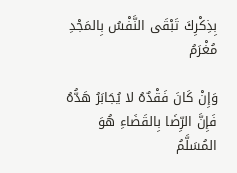بِذِكْرِكَ تَبْقَى النَّفْسُ بِالمَجْدِ مُغْرَمُ

وَإِنْ كَانَ فَقْدٌهُ لا يُجَابَرُ هَدُّهُ
فَإِنَّ الرِّضَا بِالقَضَاءِ هُوَ المُسَلَّمُ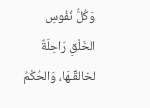وَكُلُّ نُفُوسِ الخَلْقِ رَاحِلَةٌ
لخالقِّـهَا، وَالحُكْمُ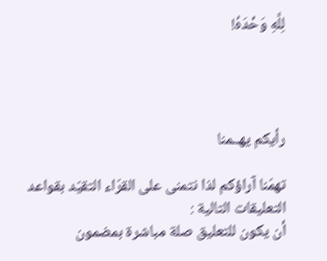لِلَّهِ وَحْدَهُ!




رأيكم يهــمنا

تهمّنا آراؤكم لذا نتمنى على القرّاء التقيّد بقواعد التعليقات التالية :
أن يكون للتعليق صلة مباشرة بمضمون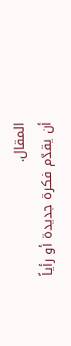المقال.
أن يقدّم فكرة جديدة أو رأياً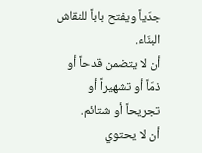جدّياً ويفتح باباً للنقاش البنّاء.
أن لا يتضمن قدحاً أو ذمّاً أو تشهيراً أو تجريحاً أو شتائم.
أن لا يحتوي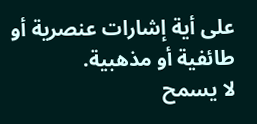على أية إشارات عنصرية أو طائفية أو مذهبية.
لا يسمح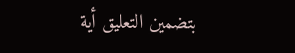بتضمين التعليق أية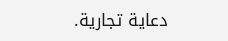دعاية تجارية.